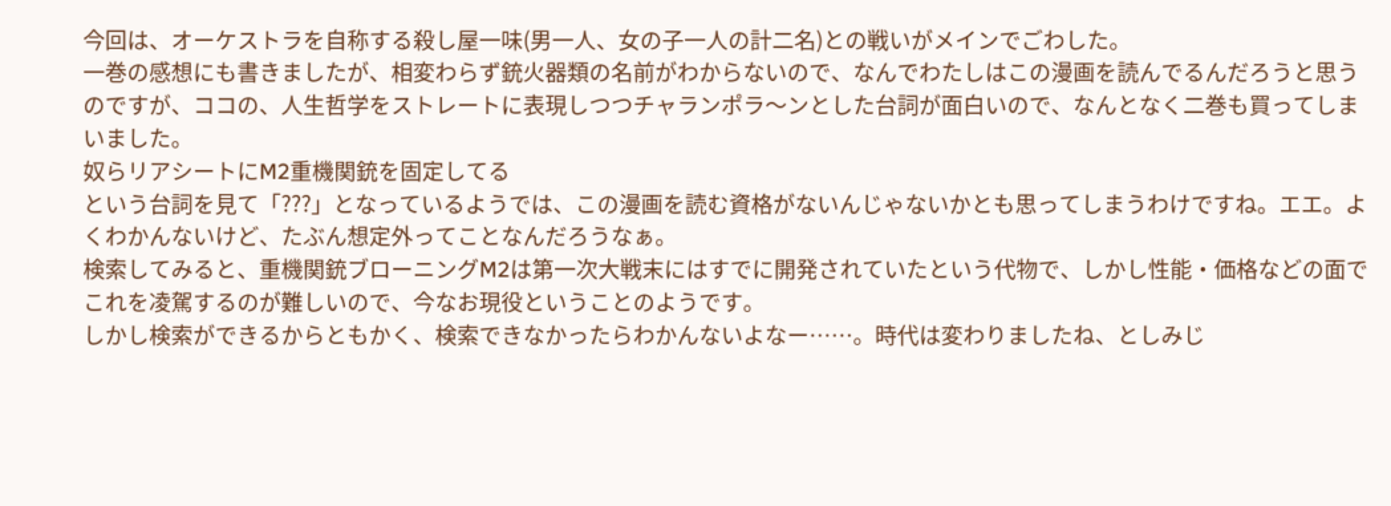今回は、オーケストラを自称する殺し屋一味(男一人、女の子一人の計二名)との戦いがメインでごわした。
一巻の感想にも書きましたが、相変わらず銃火器類の名前がわからないので、なんでわたしはこの漫画を読んでるんだろうと思うのですが、ココの、人生哲学をストレートに表現しつつチャランポラ〜ンとした台詞が面白いので、なんとなく二巻も買ってしまいました。
奴らリアシートにM2重機関銃を固定してる
という台詞を見て「???」となっているようでは、この漫画を読む資格がないんじゃないかとも思ってしまうわけですね。エエ。よくわかんないけど、たぶん想定外ってことなんだろうなぁ。
検索してみると、重機関銃ブローニングM2は第一次大戦末にはすでに開発されていたという代物で、しかし性能・価格などの面でこれを凌駕するのが難しいので、今なお現役ということのようです。
しかし検索ができるからともかく、検索できなかったらわかんないよなー……。時代は変わりましたね、としみじ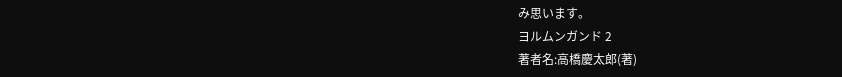み思います。
ヨルムンガンド 2
著者名:高橋慶太郎(著)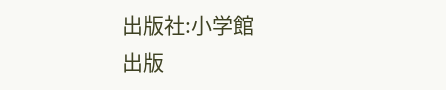出版社:小学館
出版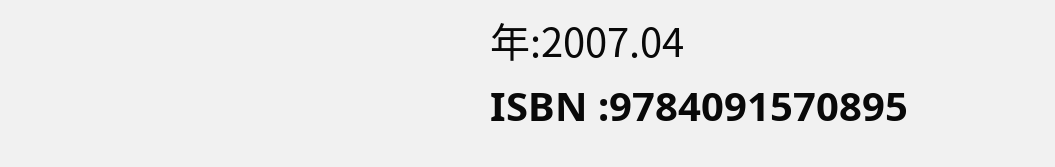年:2007.04
ISBN :9784091570895